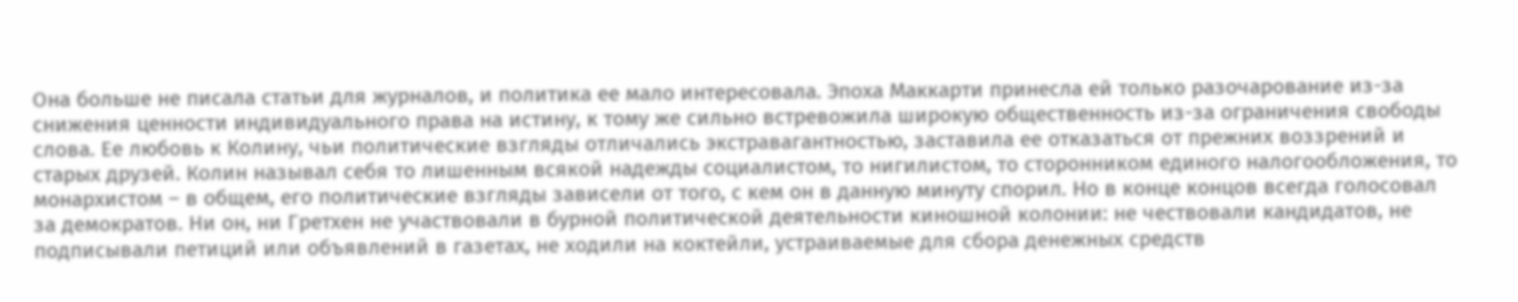Она больше не писала статьи для журналов, и политика ее мало интересовала. Эпоха Маккарти принесла ей только разочарование из-за снижения ценности индивидуального права на истину, к тому же сильно встревожила широкую общественность из-за ограничения свободы слова. Ее любовь к Колину, чьи политические взгляды отличались экстравагантностью, заставила ее отказаться от прежних воззрений и старых друзей. Колин называл себя то лишенным всякой надежды социалистом, то нигилистом, то сторонником единого налогообложения, то монархистом – в общем, его политические взгляды зависели от того, с кем он в данную минуту спорил. Но в конце концов всегда голосовал за демократов. Ни он, ни Гретхен не участвовали в бурной политической деятельности киношной колонии: не чествовали кандидатов, не подписывали петиций или объявлений в газетах, не ходили на коктейли, устраиваемые для сбора денежных средств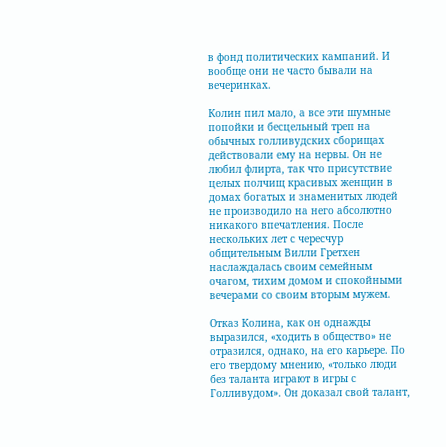в фонд политических кампаний. И вообще они не часто бывали на вечеринках.

Колин пил мало, а все эти шумные попойки и бесцельный треп на обычных голливудских сборищах действовали ему на нервы. Он не любил флирта, так что присутствие целых полчищ красивых женщин в домах богатых и знаменитых людей не производило на него абсолютно никакого впечатления. После нескольких лет с чересчур общительным Вилли Гретхен наслаждалась своим семейным очагом, тихим домом и спокойными вечерами со своим вторым мужем.

Отказ Колина, как он однажды выразился, «ходить в общество» не отразился, однако, на его карьере. По его твердому мнению, «только люди без таланта играют в игры с Голливудом». Он доказал свой талант,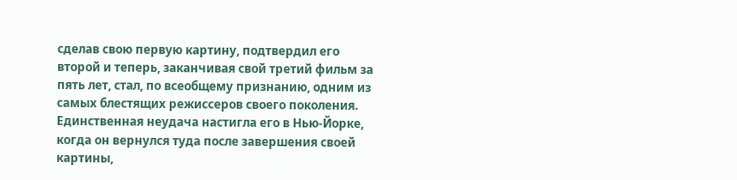сделав свою первую картину, подтвердил его второй и теперь, заканчивая свой третий фильм за пять лет, стал, по всеобщему признанию, одним из самых блестящих режиссеров своего поколения. Единственная неудача настигла его в Нью-Йорке, когда он вернулся туда после завершения своей картины,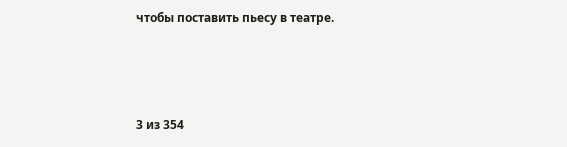чтобы поставить пьесу в театре.



3 из 354